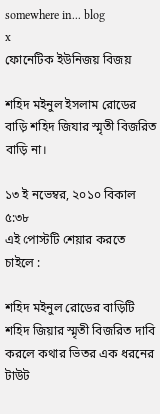somewhere in... blog
x
ফোনেটিক ইউনিজয় বিজয়

শহিদ মইনুল ইসলাম রোডের বাড়ি শহিদ জিযার স্মৃতী বিজরিত বাড়ি না।

১৩ ই নভেম্বর, ২০১০ বিকাল ৫:৩৮
এই পোস্টটি শেয়ার করতে চাইলে :

শহিদ মইনুল রোডের বাড়িটি শহিদ জিয়ার স্মৃতী বিজরিত দাবি করলে কথার ভিতর এক ধরনের টাউট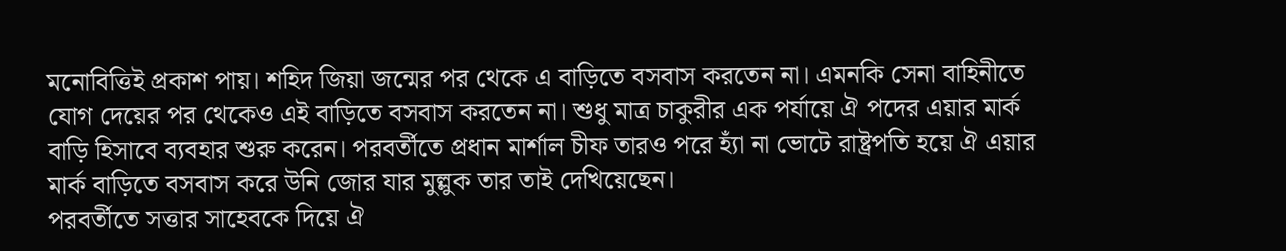মনোবিত্তিই প্রকাশ পায়। শহিদ জিয়া জন্মের পর থেকে এ বাড়িতে বসবাস করতেন না। এমনকি সেনা বাহিনীতে যোগ দেয়ের পর থেকেও এই বাড়িতে বসবাস করতেন না। শুধু মাত্র চাকুরীর এক পর্যায়ে ঐ পদের এয়ার মার্ক বাড়ি হিসাবে ব্যবহার শুরু করেন। পরবর্তীতে প্রধান মার্শাল চীফ তারও পরে হ্যাঁ না ভোটে রাষ্ট্রপতি হয়ে ঐ এয়ার মার্ক বাড়িতে বসবাস করে উনি জোর যার মুল্লুক তার তাই দেখিয়েছেন।
পরবর্তীতে সত্তার সাহেবকে দিয়ে ঐ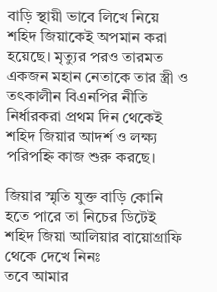বাড়ি স্থায়ী ভাবে লিখে নিয়ে শহিদ জিয়াকেই অপমান করা হয়েছে। মৃত্যুর পরও তারমত একজন মহান নেতাকে তার স্ত্রী ও তৎকালীন বিএনপির নীতি নির্ধারকরা প্রথম দিন থেকেই শহিদ জিয়ার আদর্শ ও লক্ষ্য পরিপহ্নি কাজ শুরু করছে।

জিয়ার স্মৃতি যুক্ত বাড়ি কোনি হতে পারে তা নিচের ডিটেই শহিদ জিয়া আলিয়ার বায়োগ্রাফি থেকে দেখে নিনঃ
তবে আমার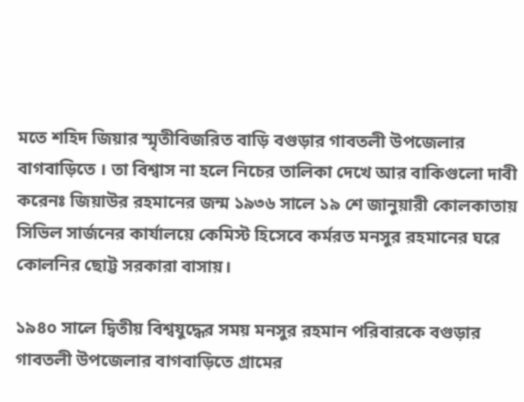মতে শহিদ জিয়ার স্মৃতীবিজরিত বাড়ি বগুড়ার গাবতলী উপজেলার বাগবাড়িতে । তা বিশ্বাস না হলে নিচের তালিকা দেখে আর বাকিগুলো দাবী করেনঃ জিয়াউর রহমানের জন্ম ১৯৩৬ সালে ১৯ শে জানুয়ারী কোলকাতায় সিভিল সার্জনের কার্যালয়ে কেমিস্ট হিসেবে কর্মরত মনসুর রহমানের ঘরে কোলনির ছোট্ট সরকারা বাসায়।

১৯৪০ সালে দ্বিতীয় বিশ্বযুদ্ধের সময় মনসুর রহমান পরিবারকে বগুড়ার গাবতলী উপজেলার বাগবাড়িতে গ্রামের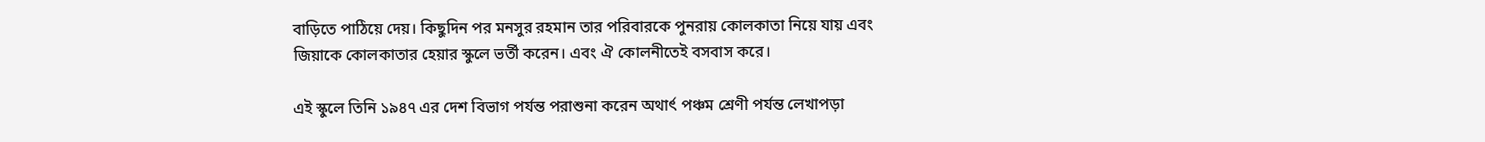বাড়িতে পাঠিয়ে দেয়। কিছুদিন পর মনসুর রহমান তার পরিবারকে পুনরায় কোলকাতা নিয়ে যায় এবং জিয়াকে কোলকাতার হেয়ার স্কুলে ভর্তী করেন। এবং ঐ কোলনীতেই বসবাস করে।

এই স্কুলে তিনি ১৯৪৭ এর দেশ বিভাগ পর্যন্ত পরাশুনা করেন অথার্ৎ পঞ্চম শ্রেণী পর্যন্ত লেখাপড়া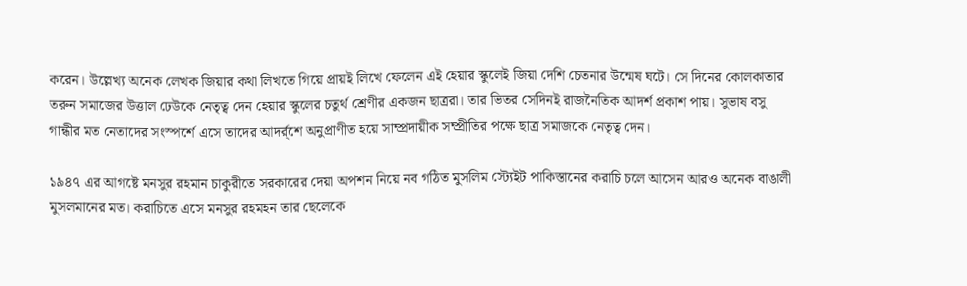করেন। উল্লেখ্য অনেক লেখক জিয়ার কথা লিখতে গিয়ে প্রায়ই লিখে ফেলেন এই হেয়ার স্কুলেই জিয়া দেশি চেতনার উন্মেষ ঘটে। সে দিনের কোলকাতার তরুন সমাজের উত্তাল ঢেউকে নেতৃত্ব দেন হেয়ার স্কুলের চতুর্থ শ্রেণীর একজন ছাত্ররা। তার ভিতর সেদিনই রাজনৈতিক আদর্শ প্রকাশ পায়। সুভাষ বসু গান্ধীর মত নেতাদের সংস্পর্শে এসে তাদের আদর্র্শে অনুপ্রাণীত হয়ে সাম্প্রদায়ীক সম্প্রীতির পক্ষে ছাত্র সমাজকে নেতৃত্ব দেন।

১৯৪৭ এর আগষ্টে মনসুর রহমান চাকুরীতে সরকারের দেয়া অপশন নিয়ে নব গঠিত মুসলিম স্ট্যেইট পাকিস্তানের করাচি চলে আসেন আরও অনেক বাঙালী মুসলমানের মত। করাচিতে এসে মনসুর রহমহন তার ছেলেকে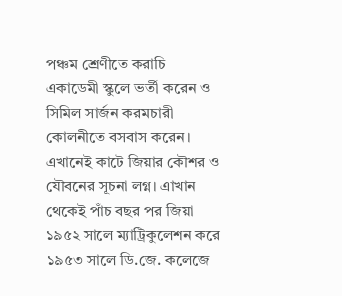পঞ্চম শ্রেণীতে করাচি একাডেমী স্কুলে ভর্তী করেন ও সিমিল সার্জন করমচারী কোলনীতে বসবাস করেন। এখানেই কাটে জিয়ার কৌশর ও যৌবনের সূচনা লগ্ন। এাখান থেকেই পাঁচ বছর পর জিয়া ১৯৫২ সালে ম্যাট্রিকুলেশন করে ১৯৫৩ সালে ডি.জে. কলেজে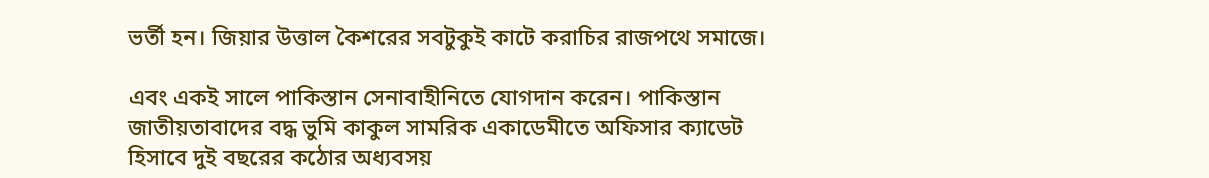ভর্তী হন। জিয়ার উত্তাল কৈশরের সবটুকুই কাটে করাচির রাজপথে সমাজে।

এবং একই সালে পাকিস্তান সেনাবাহীনিতে যোগদান করেন। পাকিস্তান জাতীয়তাবাদের বদ্ধ ভুমি কাকুল সামরিক একাডেমীতে অফিসার ক্যাডেট হিসাবে দুই বছরের কঠোর অধ্যবসয়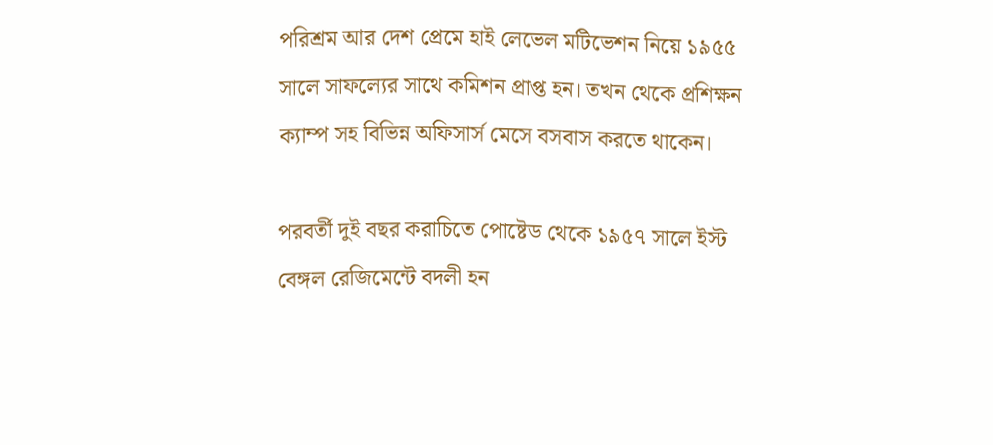পরিশ্রম আর দেশ প্রেমে হাই লেভেল মটিভেশন নিয়ে ১৯৫৫ সালে সাফল্যের সাথে কমিশন প্রাপ্ত হন। তখন থেকে প্রশিক্ষন ক্যাম্প সহ বিভিন্ন অফিসার্স মেসে বসবাস করতে থাকেন।

পরবর্তী দুই বছর করাচিতে পোষ্টেড থেকে ১৯৫৭ সালে ইস্ট বেঙ্গল রেজিমেন্টে বদলী হন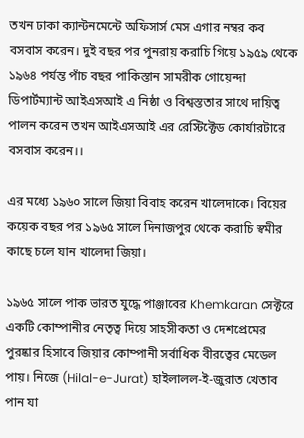তখন ঢাকা ক্যান্টনমেন্টে অফিসার্স মেস এগার নম্বর কব বসবাস করেন। দুই বছর পর পুনরায় করাচি গিয়ে ১৯৫৯ থেকে ১৯৬৪ পর্যন্ত পাঁচ বছর পাকিস্তান সামরীক গোয়েন্দা ডিপার্টম্যান্ট আইএসআই এ নিষ্ঠা ও বিশ্বস্ততার সাথে দায়িত্ব পালন করেন তখন আইএসআই এর রেস্টিক্টেড কোর্যারটারে বসবাস করেন।।

এর মধ্যে ১৯৬০ সালে জিয়া বিবাহ করেন খালেদাকে। বিয়ের কয়েক বছর পর ১৯৬৫ সালে দিনাজপুর থেকে করাচি স্বমীর কাছে চলে যান খালেদা জিয়া।

১৯৬৫ সালে পাক ভারত যুদ্ধে পাঞ্জাবের Khemkaran সেক্টরে একটি কোম্পানীর নেতৃত্ব দিয়ে সাহসীকতা ও দেশপ্রেমের পুরষ্কার হিসাবে জিয়ার কোম্পানী সর্বাধিক বীরত্বের মেডেল পায়। নিজে (Hilal-e-Jurat) হাইলালল-ই-জুরাত খেতাব পান যা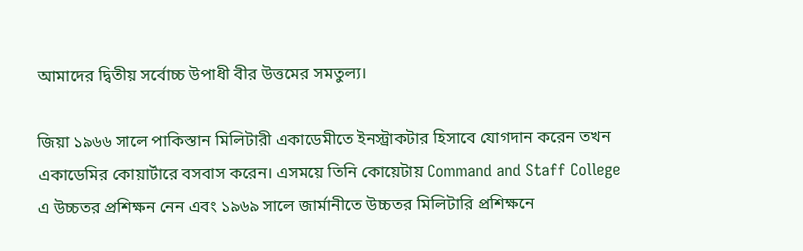আমাদের দ্বিতীয় সর্বোচ্চ উপাধী বীর উত্তমের সমতুল্য।

জিয়া ১৯৬৬ সালে পাকিস্তান মিলিটারী একাডেমীতে ইনস্ট্রাকটার হিসাবে যোগদান করেন তখন একাডেমির কোয়ার্টারে বসবাস করেন। এসময়ে তিনি কোয়েটায় Command and Staff College এ উচ্চতর প্রশিক্ষন নেন এবং ১৯৬৯ সালে জার্মানীতে উচ্চতর মিলিটারি প্রশিক্ষনে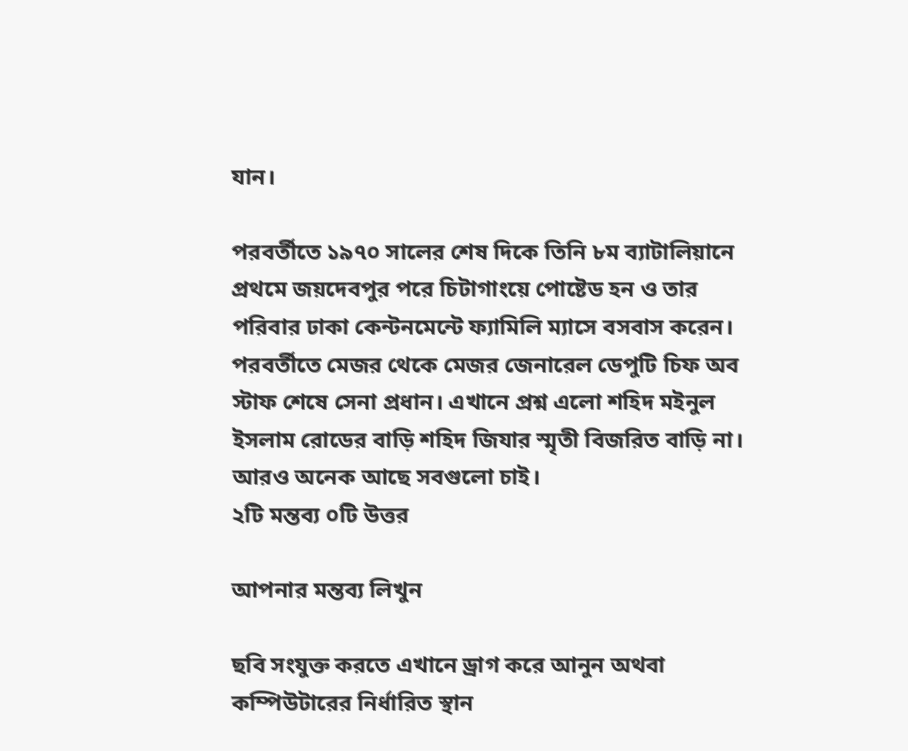যান।

পরবর্তীতে ১৯৭০ সালের শেষ দিকে তিনি ৮ম ব্যাটালিয়ানে প্রথমে জয়দেবপুর পরে চিটাগাংয়ে পোষ্টেড হন ও তার পরিবার ঢাকা কেন্টনমেন্টে ফ্যামিলি ম্যাসে বসবাস করেন। পরবর্তীতে মেজর থেকে মেজর জেনারেল ডেপুটি চিফ অব স্টাফ শেষে সেনা প্রধান। এখানে প্রশ্ন এলো শহিদ মইনুল ইসলাম রোডের বাড়ি শহিদ জিযার স্মৃতী বিজরিত বাড়ি না। আরও অনেক আছে সবগুলো চাই।
২টি মন্তব্য ০টি উত্তর

আপনার মন্তব্য লিখুন

ছবি সংযুক্ত করতে এখানে ড্রাগ করে আনুন অথবা কম্পিউটারের নির্ধারিত স্থান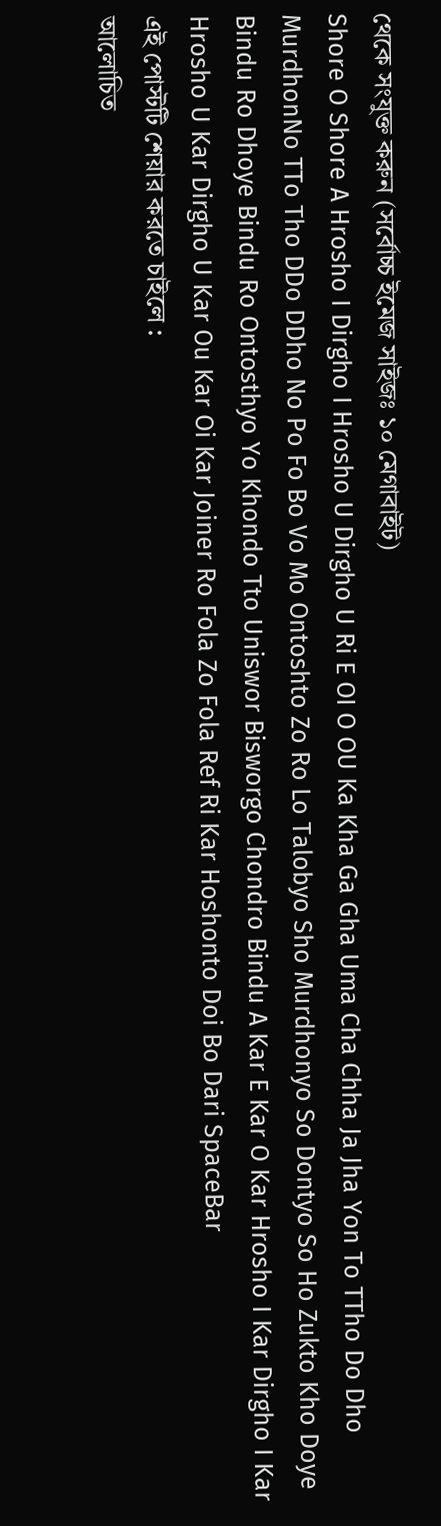থেকে সংযুক্ত করুন (সর্বোচ্চ ইমেজ সাইজঃ ১০ মেগাবাইট)
Shore O Shore A Hrosho I Dirgho I Hrosho U Dirgho U Ri E OI O OU Ka Kha Ga Gha Uma Cha Chha Ja Jha Yon To TTho Do Dho MurdhonNo TTo Tho DDo DDho No Po Fo Bo Vo Mo Ontoshto Zo Ro Lo Talobyo Sho Murdhonyo So Dontyo So Ho Zukto Kho Doye Bindu Ro Dhoye Bindu Ro Ontosthyo Yo Khondo Tto Uniswor Bisworgo Chondro Bindu A Kar E Kar O Kar Hrosho I Kar Dirgho I Kar Hrosho U Kar Dirgho U Kar Ou Kar Oi Kar Joiner Ro Fola Zo Fola Ref Ri Kar Hoshonto Doi Bo Dari SpaceBar
এই পোস্টটি শেয়ার করতে চাইলে :
আলোচিত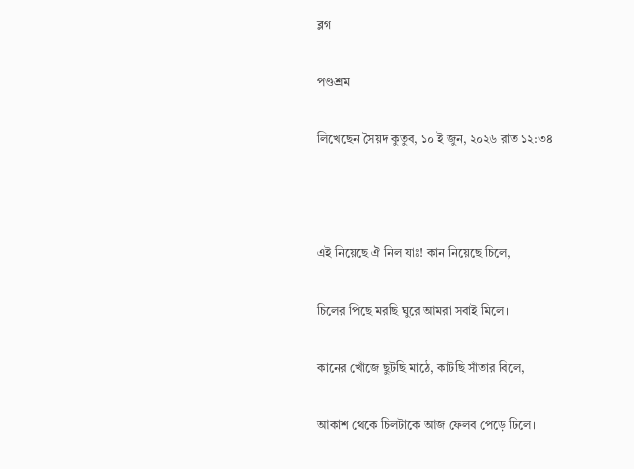ব্লগ

পণ্ডশ্রম

লিখেছেন সৈয়দ কুতুব, ১০ ই জুন, ২০২৬ রাত ১২:৩৪



এই নিয়েছে ঐ নিল যাঃ! কান নিয়েছে চিলে,

চিলের পিছে মরছি ঘুরে আমরা সবাই মিলে।

কানের খোঁজে ছুটছি মাঠে, কাটছি সাঁতার বিলে,

আকাশ থেকে চিলটাকে আজ ফেলব পেড়ে ঢিলে।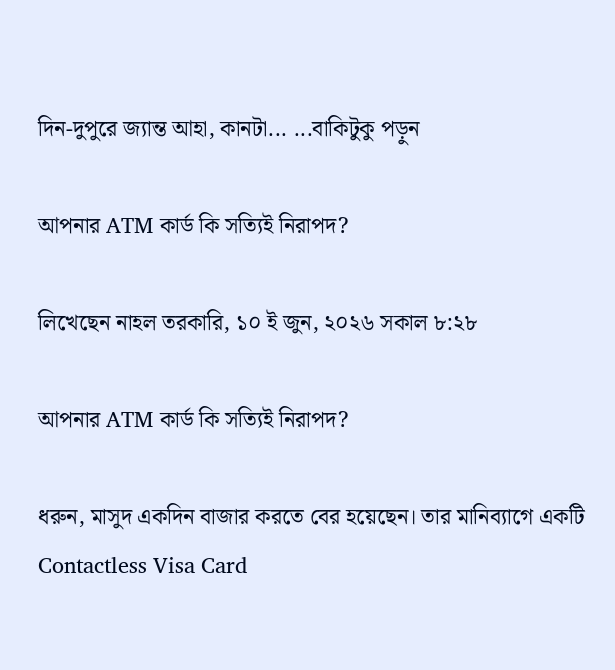দিন-দুপুরে জ্যান্ত আহা, কানটা... ...বাকিটুকু পড়ুন

আপনার ATM কার্ড কি সত্যিই নিরাপদ?

লিখেছেন নাহল তরকারি, ১০ ই জুন, ২০২৬ সকাল ৮:২৮

আপনার ATM কার্ড কি সত্যিই নিরাপদ?

ধরুন, মাসুদ একদিন বাজার করতে বের হয়েছেন। তার মানিব্যাগে একটি Contactless Visa Card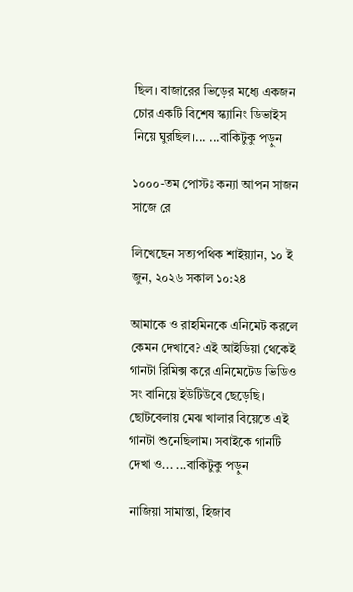ছিল। বাজারের ভিড়ের মধ্যে একজন চোর একটি বিশেষ স্ক্যানিং ডিভাইস নিয়ে ঘুরছিল।... ...বাকিটুকু পড়ুন

১০০০-তম পোস্টঃ কন্যা আপন সাজন সাজে রে

লিখেছেন সত্যপথিক শাইয়্যান, ১০ ই জুন, ২০২৬ সকাল ১০:২৪

আমাকে ও রাহমিনকে এনিমেট করলে কেমন দেখাবে? এই আইডিয়া থেকেই গানটা রিমিক্স করে এনিমেটেড ভিডিও সং বানিয়ে ইউটিউবে ছেড়েছি। ছোটবেলায় মেঝ খালার বিয়েতে এই গানটা শুনেছিলাম। সবাইকে গানটি দেখা ও... ...বাকিটুকু পড়ুন

নাজিয়া সামান্তা, হিজাব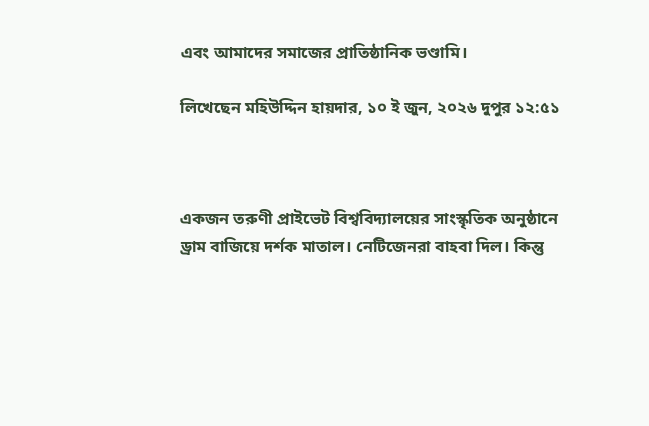এবং আমাদের সমাজের প্রাতিষ্ঠানিক ভণ্ডামি।

লিখেছেন মহিউদ্দিন হায়দার, ১০ ই জুন, ২০২৬ দুপুর ১২:৫১



একজন তরুণী প্রাইভেট বিশ্ববিদ্যালয়ের সাংস্কৃতিক অনুষ্ঠানে ড্রাম বাজিয়ে দর্শক মাতাল। নেটিজেনরা বাহবা দিল। কিন্তু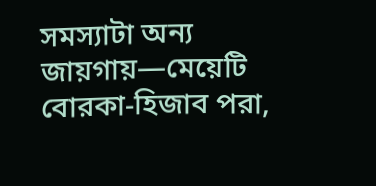সমস্যাটা অন্য জায়গায়—মেয়েটি বোরকা-হিজাব পরা,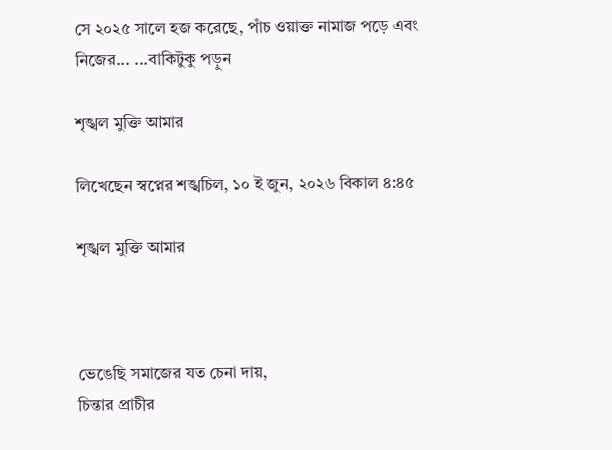সে ২০২৫ সালে হজ করেছে, পাঁচ ওয়াক্ত নামাজ পড়ে এবং নিজের... ...বাকিটুকু পড়ুন

শৃঙ্খল মুক্তি আমার

লিখেছেন স্বপ্নের শঙ্খচিল, ১০ ই জুন, ২০২৬ বিকাল ৪:৪৫

শৃঙ্খল মুক্তি আমার



ভেঙেছি সমাজের যত চেনা দায়,
চিন্তার প্রাচীর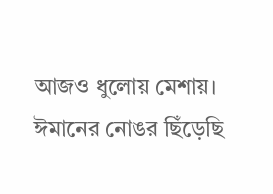আজও ধুলোয় মেশায়।
ঈমানের নোঙর ছিঁড়েছি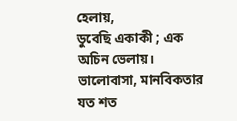হেলায়,
ডুবেছি একাকী ; এক অচিন ভেলায়।
ভালোবাসা, মানবিকতার যত শত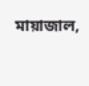মায়াজাল,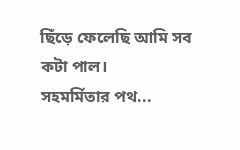ছিঁড়ে ফেলেছি আমি সব কটা পাল।
সহমর্মিতার পথ...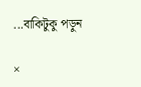...বাকিটুকু পড়ুন

×